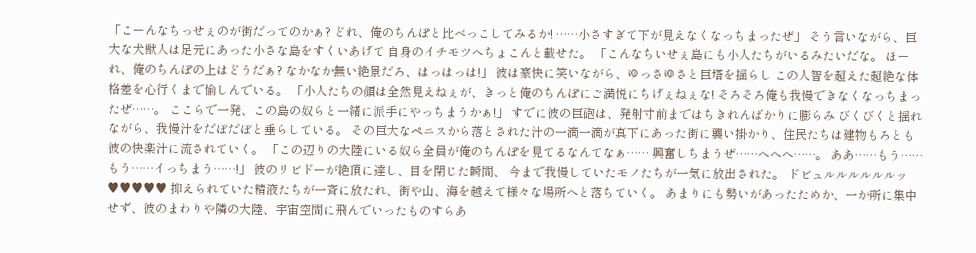「こーんなちっせぇのが街だってのかぁ? どれ、俺のちんぽと比べっこしてみるか! ……小さすぎて下が見えなくなっちまったぜ」 そう言いながら、巨大な犬獣人は足元にあった小さな島をすくいあげて 自身のイチモツへちょこんと載せた。 「こんなちいせぇ島にも小人たちがいるみたいだな。 ほーれ、俺のちんぽの上はどうだぁ? なかなか無い絶景だろ、はっはっは!」 彼は豪快に笑いながら、ゆっさゆさと巨塔を揺らし この人智を超えた超絶な体格差を心行くまで愉しんでいる。 「小人たちの顔は全然見えねぇが、きっと俺のちんぽにご満悦にちげぇねぇな! そろそろ俺も我慢できなくなっちまったぜ……。 ここらで一発、この島の奴らと一緒に派手にやっちまうかぁ!」 すでに彼の巨砲は、発射寸前まではちきれんばかりに膨らみ びくびくと揺れながら、我慢汁をだぼだぼと垂らしている。 その巨大なペニスから落とされた汁の一滴一滴が真下にあった街に襲い掛かり、住民たちは建物もろとも彼の快楽汁に流されていく。 「この辺りの大陸にいる奴ら全員が俺のちんぽを見てるなんてなぁ…… 興奮しちまうぜ……へへへ……。 ああ……もう……もう……イっちまう……!」 彼のリビドーが絶頂に達し、目を閉じた瞬間、 今まで我慢していたモノたちが一気に放出された。 ドビュルルルルルルッ♥♥♥♥♥ 抑えられていた精液たちが一斉に放たれ、街や山、海を越えて様々な場所へと落ちていく。 あまりにも勢いがあったためか、一か所に集中せず、彼のまわりや隣の大陸、宇宙空間に飛んでいったものすらあ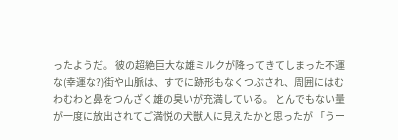ったようだ。 彼の超絶巨大な雄ミルクが降ってきてしまった不運な(幸運な?)街や山脈は、すでに跡形もなくつぶされ、周囲にはむわむわと鼻をつんざく雄の臭いが充満している。 とんでもない量が一度に放出されてご満悦の犬獣人に見えたかと思ったが 「うー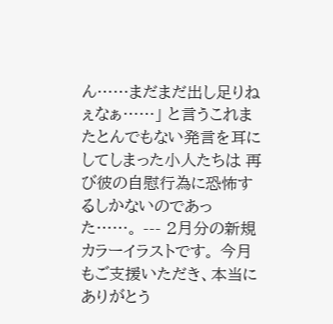ん……まだまだ出し足りねぇなぁ……」 と言うこれまたとんでもない発言を耳にしてしまった小人たちは 再び彼の自慰行為に恐怖するしかないのであった……。 --- 2月分の新規カラーイラストです。 今月もご支援いただき、本当にありがとう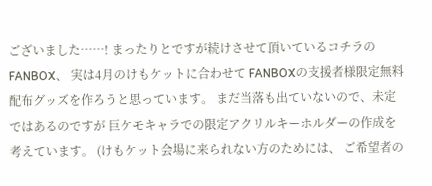ございました……! まったりとですが続けさせて頂いているコチラのFANBOX、 実は4月のけもケットに合わせて FANBOXの支援者様限定無料配布グッズを作ろうと思っています。 まだ当落も出ていないので、未定ではあるのですが 巨ケモキャラでの限定アクリルキーホルダーの作成を考えています。 (けもケット会場に来られない方のためには、 ご希望者の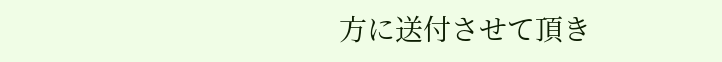方に送付させて頂き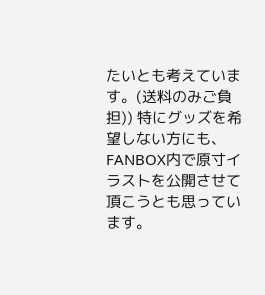たいとも考えています。(送料のみご負担)) 特にグッズを希望しない方にも、 FANBOX内で原寸イラストを公開させて頂こうとも思っています。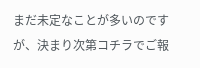まだ未定なことが多いのですが、決まり次第コチラでご報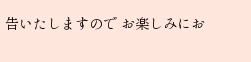告いたしますので お楽しみにお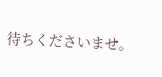待ちくださいませ。